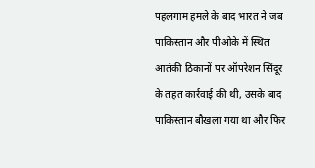पहलगाम हमले के बाद भारत ने जब पाकिस्तान और पीओके में स्थित आतंकी ठिकानों पर ऑपरेशन सिंदूर के तहत कार्रवाई की थी, उसके बाद पाकिस्तान बौखला गया था और फिर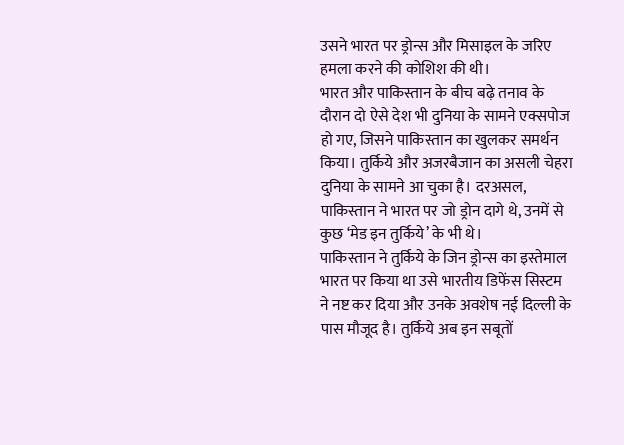उसने भारत पर ड्रोन्स और मिसाइल के जरिए हमला करने की कोशिश की थी।
भारत और पाकिस्तान के बीच बढ़े तनाव के दौरान दो ऐसे देश भी दुनिया के सामने एक्सपोज हो गए, जिसने पाकिस्तान का खुलकर समर्थन किया। तुर्किये और अजरबैजान का असली चेहरा दुनिया के सामने आ चुका है। दरअसल, पाकिस्तान ने भारत पर जो ड्रोन दागे थे, उनमें से कुछ ‘मेड इन तुर्किये’ के भी थे।
पाकिस्तान ने तुर्किये के जिन ड्रोन्स का इस्तेमाल भारत पर किया था उसे भारतीय डिफेंस सिस्टम ने नष्ट कर दिया और उनके अवशेष नई दिल्ली के पास मौजूद है। तुर्किये अब इन सबूतों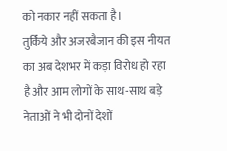को नकार नहीं सकता है।
तुर्किये और अजरबैजान की इस नीयत का अब देशभर में कड़ा विरोध हो रहा है और आम लोगों के साथ-साथ बड़े नेताओं ने भी दोनों देशों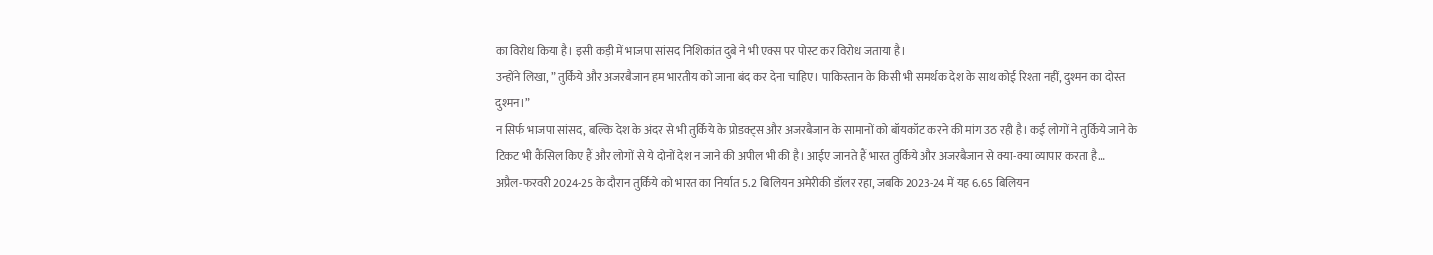का विरोध किया है। इसी कड़ी में भाजपा सांसद निशिकांत दुबे ने भी एक्स पर पोस्ट कर विरोध जताया है।
उन्होंने लिखा, ” तुर्किये और अजरबैजान हम भारतीय को जाना बंद कर देना चाहिए। पाकिस्तान के किसी भी समर्थक देश के साथ कोई रिश्ता नहीं, दुश्मन का दोस्त दुश्मन।”
न सिर्फ भाजपा सांसद, बल्कि देश के अंदर से भी तुर्किये के प्रोडक्ट्स और अजरबैजान के सामानों को बॉयकॉट करने की मांग उठ रही है। कई लोगों ने तुर्किये जाने के टिकट भी कैंसिल किए हैं और लोगों से ये दोनों देश न जाने की अपील भी की है। आईए जानते हैं भारत तुर्किये और अजरबैजान से क्या-क्या व्यापार करता है…
अप्रैल-फरवरी 2024-25 के दौरान तुर्किये को भारत का निर्यात 5.2 बिलियन अमेरीकी डॉलर रहा, जबकि 2023-24 में यह 6.65 बिलियन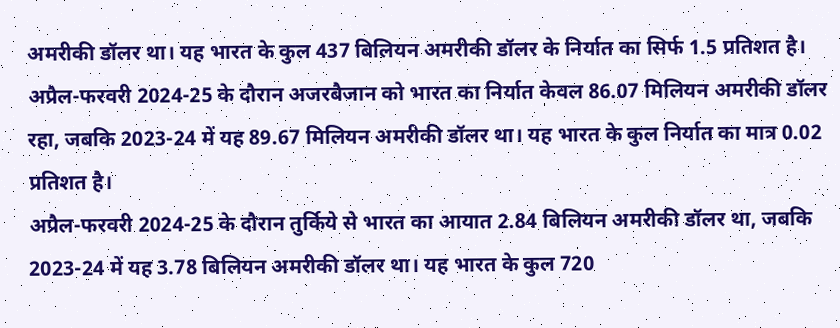अमरीकी डॉलर था। यह भारत के कुल 437 बिलियन अमरीकी डॉलर के निर्यात का सिर्फ 1.5 प्रतिशत है।
अप्रैल-फरवरी 2024-25 के दौरान अजरबैजान को भारत का निर्यात केवल 86.07 मिलियन अमरीकी डॉलर रहा, जबकि 2023-24 में यह 89.67 मिलियन अमरीकी डॉलर था। यह भारत के कुल निर्यात का मात्र 0.02 प्रतिशत है।
अप्रैल-फरवरी 2024-25 के दौरान तुर्किये से भारत का आयात 2.84 बिलियन अमरीकी डॉलर था, जबकि 2023-24 में यह 3.78 बिलियन अमरीकी डॉलर था। यह भारत के कुल 720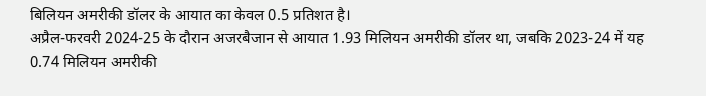बिलियन अमरीकी डॉलर के आयात का केवल 0.5 प्रतिशत है।
अप्रैल-फरवरी 2024-25 के दौरान अजरबैजान से आयात 1.93 मिलियन अमरीकी डॉलर था, जबकि 2023-24 में यह 0.74 मिलियन अमरीकी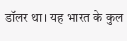डॉलर था। यह भारत के कुल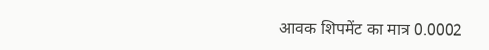आवक शिपमेंट का मात्र 0.0002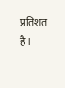प्रतिशत है।